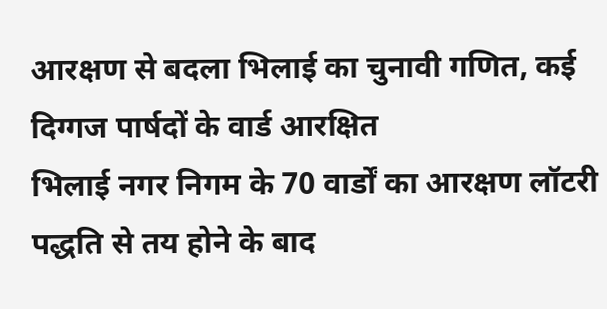आरक्षण से बदला भिलाई का चुनावी गणित, कई दिग्गज पार्षदों के वार्ड आरक्षित
भिलाई नगर निगम के 70 वार्डों का आरक्षण लॉटरी पद्धति से तय होने के बाद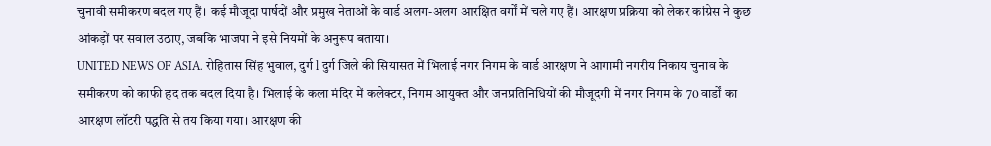चुनावी समीकरण बदल गए हैं। कई मौजूदा पार्षदों और प्रमुख नेताओं के वार्ड अलग-अलग आरक्षित वर्गों में चले गए हैं। आरक्षण प्रक्रिया को लेकर कांग्रेस ने कुछ आंकड़ों पर सवाल उठाए, जबकि भाजपा ने इसे नियमों के अनुरूप बताया।
UNITED NEWS OF ASIA. रोहितास सिंह भुवाल, दुर्ग l दुर्ग जिले की सियासत में भिलाई नगर निगम के वार्ड आरक्षण ने आगामी नगरीय निकाय चुनाव के समीकरण को काफी हद तक बदल दिया है। भिलाई के कला मंदिर में कलेक्टर, निगम आयुक्त और जनप्रतिनिधियों की मौजूदगी में नगर निगम के 70 वार्डों का आरक्षण लॉटरी पद्धति से तय किया गया। आरक्षण की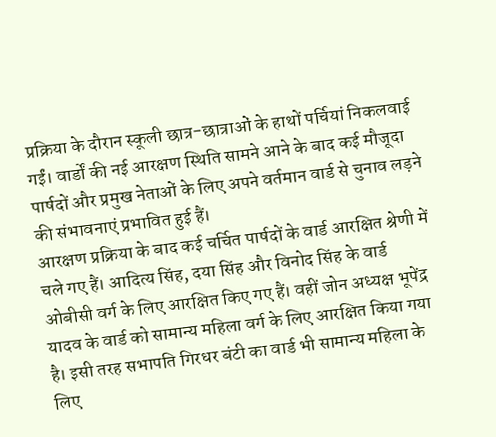प्रक्रिया के दौरान स्कूली छात्र-छात्राओं के हाथों पर्चियां निकलवाई गईं। वार्डों की नई आरक्षण स्थिति सामने आने के बाद कई मौजूदा पार्षदों और प्रमुख नेताओं के लिए अपने वर्तमान वार्ड से चुनाव लड़ने की संभावनाएं प्रभावित हुई हैं।
आरक्षण प्रक्रिया के बाद कई चर्चित पार्षदों के वार्ड आरक्षित श्रेणी में चले गए हैं। आदित्य सिंह, दया सिंह और विनोद सिंह के वार्ड ओबीसी वर्ग के लिए आरक्षित किए गए हैं। वहीं जोन अध्यक्ष भूपेंद्र यादव के वार्ड को सामान्य महिला वर्ग के लिए आरक्षित किया गया है। इसी तरह सभापति गिरधर बंटी का वार्ड भी सामान्य महिला के लिए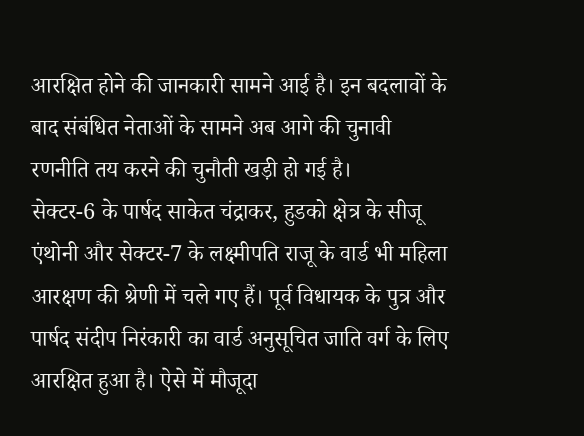आरक्षित होने की जानकारी सामने आई है। इन बदलावों के बाद संबंधित नेताओं के सामने अब आगे की चुनावी रणनीति तय करने की चुनौती खड़ी हो गई है।
सेक्टर-6 के पार्षद साकेत चंद्राकर, हुडको क्षेत्र के सीजू एंथोनी और सेक्टर-7 के लक्ष्मीपति राजू के वार्ड भी महिला आरक्षण की श्रेणी में चले गए हैं। पूर्व विधायक के पुत्र और पार्षद संदीप निरंकारी का वार्ड अनुसूचित जाति वर्ग के लिए आरक्षित हुआ है। ऐसे में मौजूदा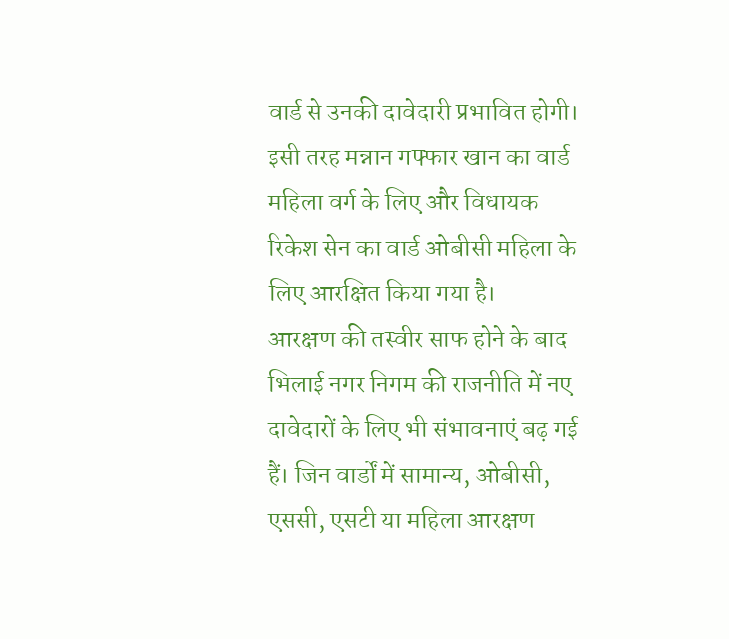वार्ड से उनकी दावेदारी प्रभावित होगी। इसी तरह मन्नान गफ्फार खान का वार्ड महिला वर्ग के लिए और विधायक रिकेश सेन का वार्ड ओबीसी महिला के लिए आरक्षित किया गया है।
आरक्षण की तस्वीर साफ होने के बाद भिलाई नगर निगम की राजनीति में नए दावेदारों के लिए भी संभावनाएं बढ़ गई हैं। जिन वार्डों में सामान्य, ओबीसी, एससी, एसटी या महिला आरक्षण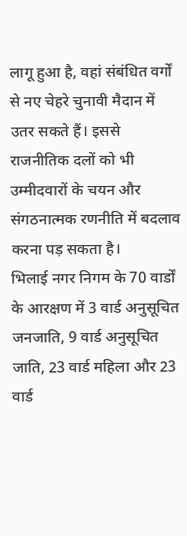लागू हुआ है, वहां संबंधित वर्गों से नए चेहरे चुनावी मैदान में उतर सकते हैं। इससे राजनीतिक दलों को भी उम्मीदवारों के चयन और संगठनात्मक रणनीति में बदलाव करना पड़ सकता है।
भिलाई नगर निगम के 70 वार्डों के आरक्षण में 3 वार्ड अनुसूचित जनजाति, 9 वार्ड अनुसूचित जाति, 23 वार्ड महिला और 23 वार्ड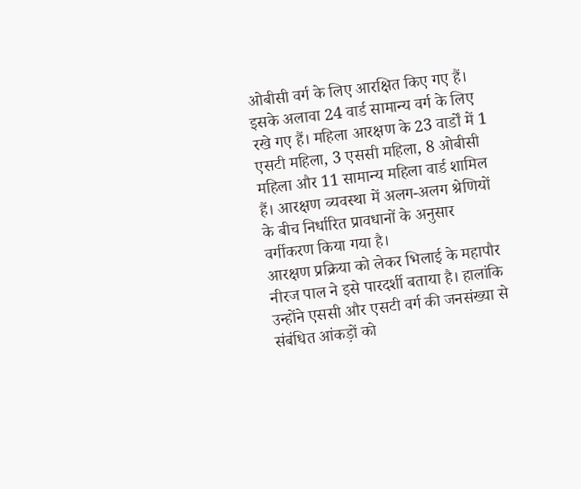ओबीसी वर्ग के लिए आरक्षित किए गए हैं। इसके अलावा 24 वार्ड सामान्य वर्ग के लिए रखे गए हैं। महिला आरक्षण के 23 वार्डों में 1 एसटी महिला, 3 एससी महिला, 8 ओबीसी महिला और 11 सामान्य महिला वार्ड शामिल हैं। आरक्षण व्यवस्था में अलग-अलग श्रेणियों के बीच निर्धारित प्रावधानों के अनुसार वर्गीकरण किया गया है।
आरक्षण प्रक्रिया को लेकर भिलाई के महापौर नीरज पाल ने इसे पारदर्शी बताया है। हालांकि उन्होंने एससी और एसटी वर्ग की जनसंख्या से संबंधित आंकड़ों को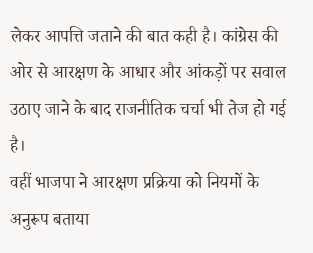लेकर आपत्ति जताने की बात कही है। कांग्रेस की ओर से आरक्षण के आधार और आंकड़ों पर सवाल उठाए जाने के बाद राजनीतिक चर्चा भी तेज हो गई है।
वहीं भाजपा ने आरक्षण प्रक्रिया को नियमों के अनुरूप बताया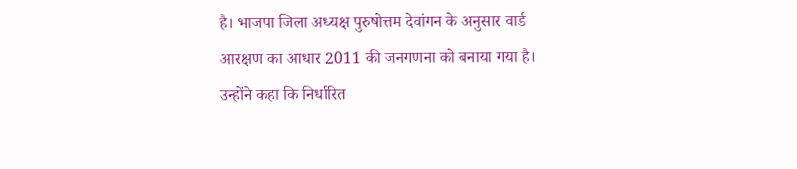है। भाजपा जिला अध्यक्ष पुरुषोत्तम देवांगन के अनुसार वार्ड आरक्षण का आधार 2011 की जनगणना को बनाया गया है। उन्होंने कहा कि निर्धारित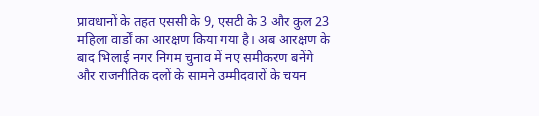प्रावधानों के तहत एससी के 9, एसटी के 3 और कुल 23 महिला वार्डों का आरक्षण किया गया है। अब आरक्षण के बाद भिलाई नगर निगम चुनाव में नए समीकरण बनेंगे और राजनीतिक दलों के सामने उम्मीदवारों के चयन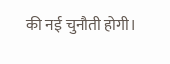की नई चुनौती होगी।